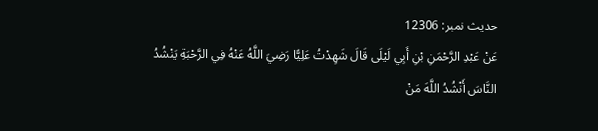حدیث نمبر: 12306
عَنْ عَبْدِ الرَّحْمَنِ بْنِ أَبِي لَيْلَى قَالَ شَهِدْتُ عَلِيًّا رَضِيَ اللَّهُ عَنْهُ فِي الرَّحْبَةِ يَنْشُدُ النَّاسَ أَنْشُدُ اللَّهَ مَنْ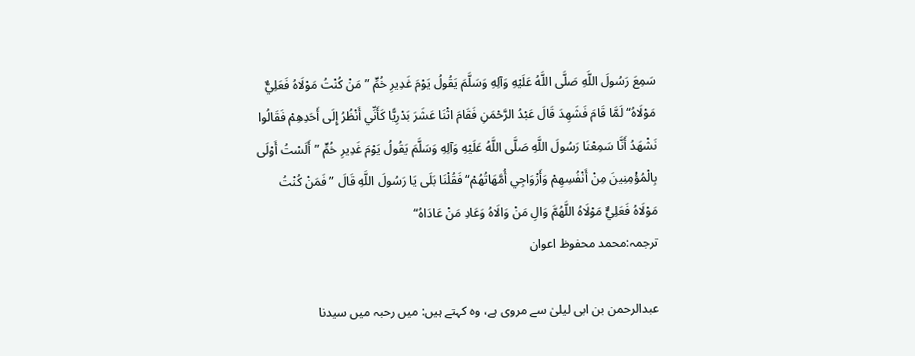سَمِعَ رَسُولَ اللَّهِ صَلَّى اللَّهُ عَلَيْهِ وَآلِهِ وَسَلَّمَ يَقُولُ يَوْمَ غَدِيرِ خُمٍّ ”مَنْ كُنْتُ مَوْلَاهُ فَعَلِيٌّ مَوْلَاهُ“ لَمَّا قَامَ فَشَهِدَ قَالَ عَبْدُ الرَّحْمَنِ فَقَامَ اثْنَا عَشَرَ بَدْرِيًّا كَأَنِّي أَنْظُرُ إِلَى أَحَدِهِمْ فَقَالُوا نَشْهَدُ أَنَّا سَمِعْنَا رَسُولَ اللَّهِ صَلَّى اللَّهُ عَلَيْهِ وَآلِهِ وَسَلَّمَ يَقُولُ يَوْمَ غَدِيرِ خُمٍّ ”أَلَسْتُ أَوْلَى بِالْمُؤْمِنِينَ مِنْ أَنْفُسِهِمْ وَأَزْوَاجِي أُمَّهَاتُهُمْ“ فَقُلْنَا بَلَى يَا رَسُولَ اللَّهِ قَالَ ”فَمَنْ كُنْتُ مَوْلَاهُ فَعَلِيٌّ مَوْلَاهُ اللَّهُمَّ وَالِ مَنْ وَالَاهُ وَعَادِ مَنْ عَادَاهُ“
ترجمہ:محمد محفوظ اعوان

عبدالرحمن بن ابی لیلیٰ سے مروی ہے، وہ کہتے ہیں: میں رحبہ میں سیدنا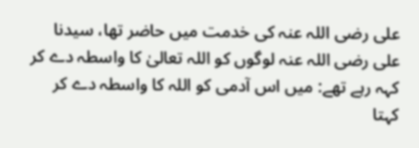علی رضی اللہ عنہ کی خدمت میں حاضر تھا، سیدنا علی رضی اللہ عنہ لوگوں کو اللہ تعالیٰ کا واسطہ دے کر کہہ رہے تھے: میں اس آدمی کو اللہ کا واسطہ دے کر کہتا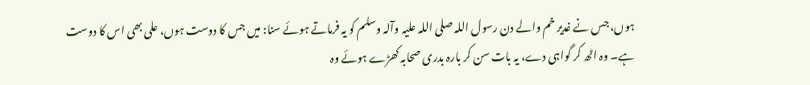ہوں، جس نے غدیر خم والے دن رسول اللہ صلی اللہ علیہ وآلہ وسلم کو یہ فرماتے ہوئے سنا: میں جس کا دوست ہوں، علی بھی اس کا دوست ہے۔ وہ اٹھ کر گواہی دے، یہ بات سن کر بارہ بدری صحابہ کھڑے ہوئے وہ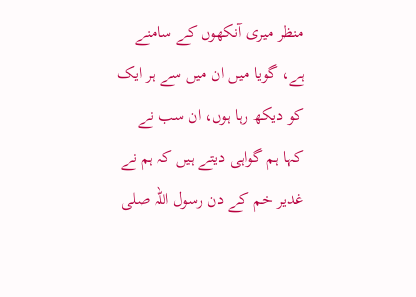منظر میری آنکھوں کے سامنے ہے، گویا میں ان میں سے ہر ایک کو دیکھ رہا ہوں، ان سب نے کہا ہم گواہی دیتے ہیں کہ ہم نے غدیر خم کے دن رسول اللہ صلی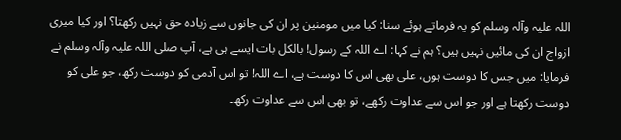اللہ علیہ وآلہ وسلم کو یہ فرماتے ہوئے سنا: کیا میں مومنین پر ان کی جانوں سے زیادہ حق نہیں رکھتا؟ اور کیا میری ازواج ان کی مائیں نہیں ہیں؟ ہم نے کہا: اے اللہ کے رسول! بالکل بات ایسے ہی ہے، آپ صلی اللہ علیہ وآلہ وسلم نے فرمایا: میں جس کا دوست ہوں، علی بھی اس کا دوست ہے، اے اللہ! تو اس آدمی کو دوست رکھ، جو علی کو دوست رکھتا ہے اور جو اس سے عداوت رکھے، تو بھی اس سے عداوت رکھ۔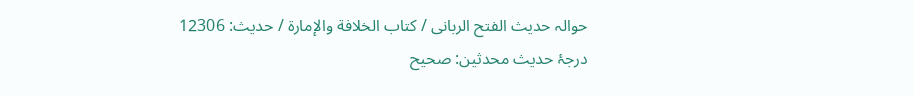حوالہ حدیث الفتح الربانی / كتاب الخلافة والإمارة / حدیث: 12306
درجۂ حدیث محدثین: صحیح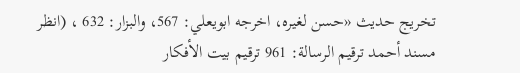تخریج حدیث «حسن لغيره، اخرجه ابويعلي: 567، والبزار: 632 ، (انظر مسند أحمد ترقيم الرسالة: 961 ترقیم بيت الأفكار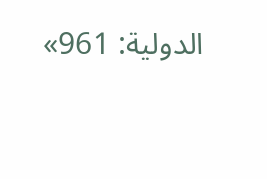الدولية: 961»